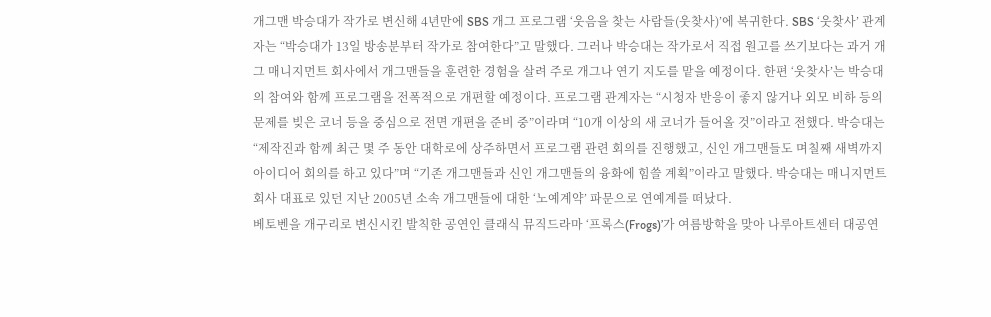개그맨 박승대가 작가로 변신해 4년만에 SBS 개그 프로그램 ‘웃음을 찾는 사람들(웃찾사)’에 복귀한다. SBS ‘웃찾사’ 관계자는 “박승대가 13일 방송분부터 작가로 참여한다”고 말했다. 그러나 박승대는 작가로서 직접 원고를 쓰기보다는 과거 개그 매니지먼트 회사에서 개그맨들을 훈련한 경험을 살려 주로 개그나 연기 지도를 맡을 예정이다. 한편 ‘웃찾사’는 박승대의 참여와 함께 프로그램을 전폭적으로 개편할 예정이다. 프로그램 관계자는 “시청자 반응이 좋지 않거나 외모 비하 등의 문제를 빚은 코너 등을 중심으로 전면 개편을 준비 중”이라며 “10개 이상의 새 코너가 들어올 것”이라고 전했다. 박승대는 “제작진과 함께 최근 몇 주 동안 대학로에 상주하면서 프로그램 관련 회의를 진행했고, 신인 개그맨들도 며칠째 새벽까지 아이디어 회의를 하고 있다”며 “기존 개그맨들과 신인 개그맨들의 융화에 힘쓸 계획”이라고 말했다. 박승대는 매니지먼트 회사 대표로 있던 지난 2005년 소속 개그맨들에 대한 ‘노예계약’ 파문으로 연예계를 떠났다.
베토벤을 개구리로 변신시킨 발칙한 공연인 클래식 뮤직드라마 ‘프록스(Frogs)’가 여름방학을 맞아 나루아트센터 대공연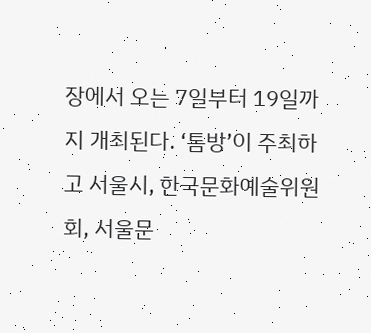장에서 오는 7일부터 19일까지 개최된다. ‘톰방’이 주최하고 서울시, 한국문화예술위원회, 서울문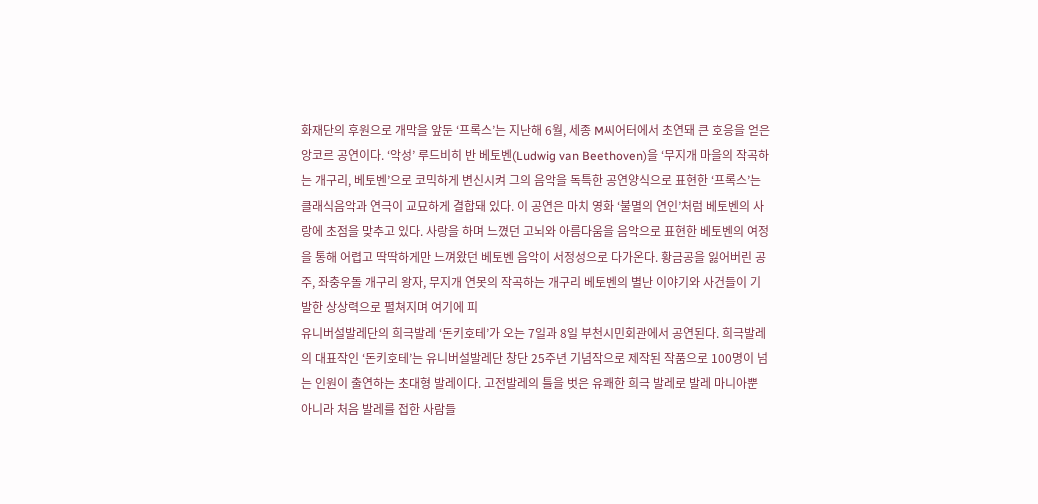화재단의 후원으로 개막을 앞둔 ‘프록스’는 지난해 6월, 세종 M씨어터에서 초연돼 큰 호응을 얻은 앙코르 공연이다. ‘악성’ 루드비히 반 베토벤(Ludwig van Beethoven)을 ‘무지개 마을의 작곡하는 개구리, 베토벤’으로 코믹하게 변신시켜 그의 음악을 독특한 공연양식으로 표현한 ‘프록스’는 클래식음악과 연극이 교묘하게 결합돼 있다. 이 공연은 마치 영화 ‘불멸의 연인’처럼 베토벤의 사랑에 초점을 맞추고 있다. 사랑을 하며 느꼈던 고뇌와 아름다움을 음악으로 표현한 베토벤의 여정을 통해 어렵고 딱딱하게만 느껴왔던 베토벤 음악이 서정성으로 다가온다. 황금공을 잃어버린 공주, 좌충우돌 개구리 왕자, 무지개 연못의 작곡하는 개구리 베토벤의 별난 이야기와 사건들이 기발한 상상력으로 펼쳐지며 여기에 피
유니버설발레단의 희극발레 ‘돈키호테’가 오는 7일과 8일 부천시민회관에서 공연된다. 희극발레의 대표작인 ‘돈키호테’는 유니버설발레단 창단 25주년 기념작으로 제작된 작품으로 100명이 넘는 인원이 출연하는 초대형 발레이다. 고전발레의 틀을 벗은 유쾌한 희극 발레로 발레 마니아뿐 아니라 처음 발레를 접한 사람들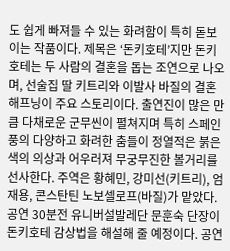도 쉽게 빠져들 수 있는 화려함이 특히 돋보이는 작품이다. 제목은 ‘돈키호테’지만 돈키호테는 두 사람의 결혼을 돕는 조연으로 나오며, 선술집 딸 키트리와 이발사 바질의 결혼해프닝이 주요 스토리이다. 출연진이 많은 만큼 다채로운 군무씬이 펼쳐지며 특히 스페인풍의 다양하고 화려한 춤들이 정열적은 붉은 색의 의상과 어우러져 무궁무진한 볼거리를 선사한다. 주역은 황혜민, 강미선(키트리), 엄재용, 콘스탄틴 노보셀로프(바질)가 맡았다. 공연 30분전 유니버설발레단 문훈숙 단장이 돈키호테 감상법을 해설해 줄 예정이다. 공연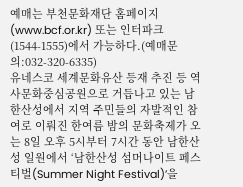예매는 부천문화재단 홈페이지(www.bcf.or.kr) 또는 인터파크(1544-1555)에서 가능하다.(예매문의:032-320-6335)
유네스코 세계문화유산 등재 추진 등 역사문화중심공원으로 거듭나고 있는 남한산성에서 지역 주민들의 자발적인 참여로 이뤄진 한여름 밤의 문화축제가 오는 8일 오후 5시부터 7시간 동안 남한산성 일원에서 ‘남한산성 섬머나이트 페스티벌(Summer Night Festival)’을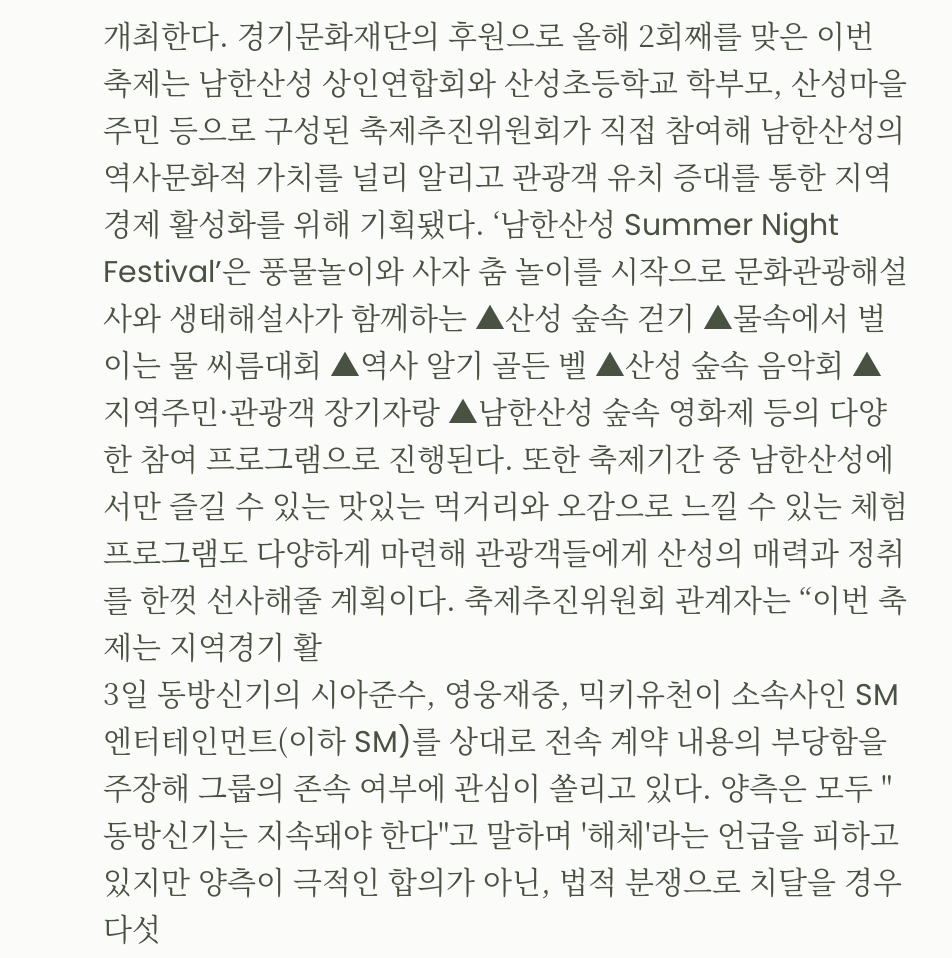개최한다. 경기문화재단의 후원으로 올해 2회째를 맞은 이번 축제는 남한산성 상인연합회와 산성초등학교 학부모, 산성마을 주민 등으로 구성된 축제추진위원회가 직접 참여해 남한산성의 역사문화적 가치를 널리 알리고 관광객 유치 증대를 통한 지역경제 활성화를 위해 기획됐다. ‘남한산성 Summer Night Festival’은 풍물놀이와 사자 춤 놀이를 시작으로 문화관광해설사와 생태해설사가 함께하는 ▲산성 숲속 걷기 ▲물속에서 벌이는 물 씨름대회 ▲역사 알기 골든 벨 ▲산성 숲속 음악회 ▲지역주민·관광객 장기자랑 ▲남한산성 숲속 영화제 등의 다양한 참여 프로그램으로 진행된다. 또한 축제기간 중 남한산성에서만 즐길 수 있는 맛있는 먹거리와 오감으로 느낄 수 있는 체험 프로그램도 다양하게 마련해 관광객들에게 산성의 매력과 정취를 한껏 선사해줄 계획이다. 축제추진위원회 관계자는 “이번 축제는 지역경기 활
3일 동방신기의 시아준수, 영웅재중, 믹키유천이 소속사인 SM엔터테인먼트(이하 SM)를 상대로 전속 계약 내용의 부당함을 주장해 그룹의 존속 여부에 관심이 쏠리고 있다. 양측은 모두 "동방신기는 지속돼야 한다"고 말하며 '해체'라는 언급을 피하고 있지만 양측이 극적인 합의가 아닌, 법적 분쟁으로 치달을 경우 다섯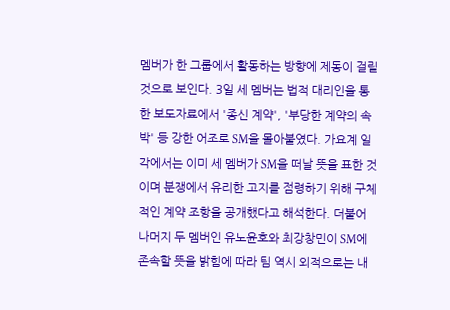멤버가 한 그룹에서 활동하는 방향에 제동이 걸릴 것으로 보인다. 3일 세 멤버는 법적 대리인을 통한 보도자료에서 '종신 계약', '부당한 계약의 속박' 등 강한 어조로 SM을 몰아붙였다. 가요계 일각에서는 이미 세 멤버가 SM을 떠날 뜻을 표한 것이며 분쟁에서 유리한 고지를 점령하기 위해 구체적인 계약 조항을 공개했다고 해석한다. 더불어 나머지 두 멤버인 유노윤호와 최강창민이 SM에 존속할 뜻을 밝힘에 따라 팀 역시 외적으로는 내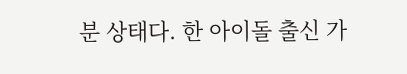분 상태다. 한 아이돌 출신 가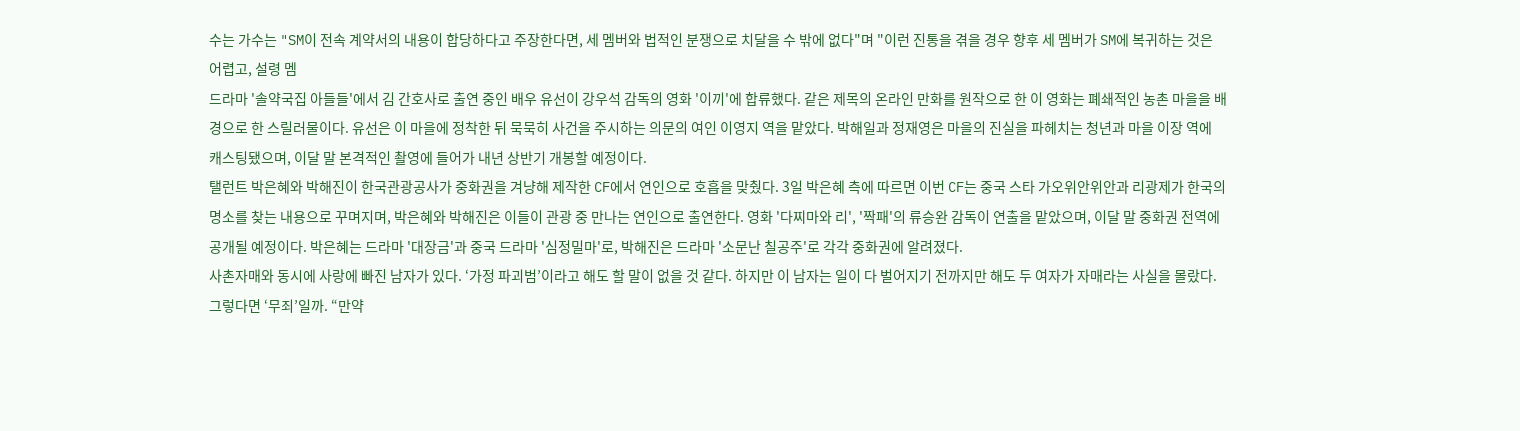수는 가수는 "SM이 전속 계약서의 내용이 합당하다고 주장한다면, 세 멤버와 법적인 분쟁으로 치달을 수 밖에 없다"며 "이런 진통을 겪을 경우 향후 세 멤버가 SM에 복귀하는 것은 어렵고, 설령 멤
드라마 '솔약국집 아들들'에서 김 간호사로 출연 중인 배우 유선이 강우석 감독의 영화 '이끼'에 합류했다. 같은 제목의 온라인 만화를 원작으로 한 이 영화는 폐쇄적인 농촌 마을을 배경으로 한 스릴러물이다. 유선은 이 마을에 정착한 뒤 묵묵히 사건을 주시하는 의문의 여인 이영지 역을 맡았다. 박해일과 정재영은 마을의 진실을 파헤치는 청년과 마을 이장 역에 캐스팅됐으며, 이달 말 본격적인 촬영에 들어가 내년 상반기 개봉할 예정이다.
탤런트 박은혜와 박해진이 한국관광공사가 중화권을 겨냥해 제작한 CF에서 연인으로 호흡을 맞췄다. 3일 박은혜 측에 따르면 이번 CF는 중국 스타 가오위안위안과 리광제가 한국의 명소를 찾는 내용으로 꾸며지며, 박은혜와 박해진은 이들이 관광 중 만나는 연인으로 출연한다. 영화 '다찌마와 리', '짝패'의 류승완 감독이 연출을 맡았으며, 이달 말 중화권 전역에 공개될 예정이다. 박은혜는 드라마 '대장금'과 중국 드라마 '심정밀마'로, 박해진은 드라마 '소문난 칠공주'로 각각 중화권에 알려졌다.
사촌자매와 동시에 사랑에 빠진 남자가 있다. ‘가정 파괴범’이라고 해도 할 말이 없을 것 같다. 하지만 이 남자는 일이 다 벌어지기 전까지만 해도 두 여자가 자매라는 사실을 몰랐다. 그렇다면 ‘무죄’일까. “만약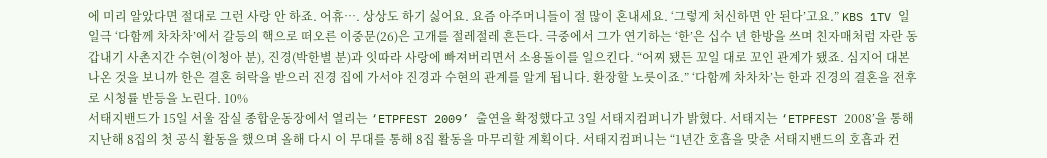에 미리 알았다면 절대로 그런 사랑 안 하죠. 어휴…. 상상도 하기 싫어요. 요즘 아주머니들이 절 많이 혼내세요. ‘그렇게 처신하면 안 된다’고요.” KBS 1TV 일일극 ‘다함께 차차차’에서 갈등의 핵으로 떠오른 이중문(26)은 고개를 절레절레 흔든다. 극중에서 그가 연기하는 ‘한’은 십수 년 한방을 쓰며 친자매처럼 자란 동갑내기 사촌지간 수현(이청아 분), 진경(박한별 분)과 잇따라 사랑에 빠져버리면서 소용돌이를 일으킨다. “어찌 됐든 꼬일 대로 꼬인 관계가 됐죠. 심지어 대본 나온 것을 보니까 한은 결혼 허락을 받으러 진경 집에 가서야 진경과 수현의 관계를 알게 됩니다. 환장할 노릇이죠.” ‘다함께 차차차’는 한과 진경의 결혼을 전후로 시청률 반등을 노린다. 10%
서태지밴드가 15일 서울 잠실 종합운동장에서 열리는 ‘ETPFEST 2009’ 출연을 확정했다고 3일 서태지컴퍼니가 밝혔다. 서태지는 ‘ETPFEST 2008’을 통해 지난해 8집의 첫 공식 활동을 했으며 올해 다시 이 무대를 통해 8집 활동을 마무리할 계획이다. 서태지컴퍼니는 “1년간 호흡을 맞춘 서태지밴드의 호흡과 컨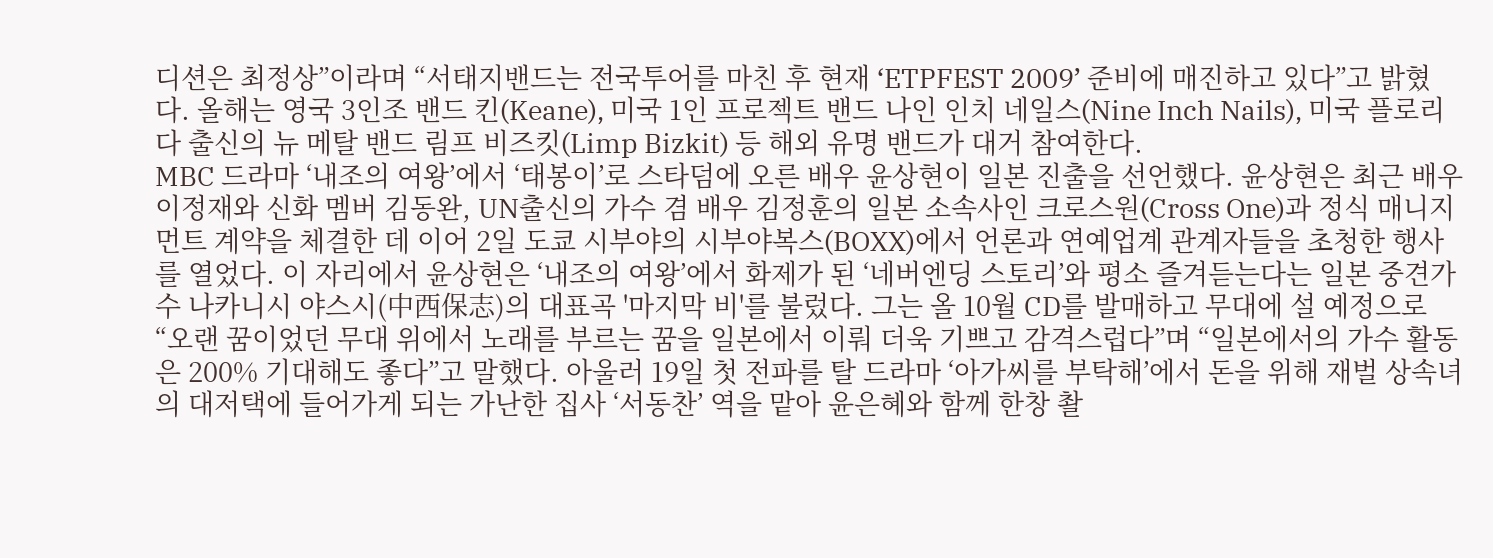디션은 최정상”이라며 “서태지밴드는 전국투어를 마친 후 현재 ‘ETPFEST 2009’ 준비에 매진하고 있다”고 밝혔다. 올해는 영국 3인조 밴드 킨(Keane), 미국 1인 프로젝트 밴드 나인 인치 네일스(Nine Inch Nails), 미국 플로리다 출신의 뉴 메탈 밴드 림프 비즈킷(Limp Bizkit) 등 해외 유명 밴드가 대거 참여한다.
MBC 드라마 ‘내조의 여왕’에서 ‘태봉이’로 스타덤에 오른 배우 윤상현이 일본 진출을 선언했다. 윤상현은 최근 배우 이정재와 신화 멤버 김동완, UN출신의 가수 겸 배우 김정훈의 일본 소속사인 크로스원(Cross One)과 정식 매니지먼트 계약을 체결한 데 이어 2일 도쿄 시부야의 시부야복스(BOXX)에서 언론과 연예업계 관계자들을 초청한 행사를 열었다. 이 자리에서 윤상현은 ‘내조의 여왕’에서 화제가 된 ‘네버엔딩 스토리’와 평소 즐겨듣는다는 일본 중견가수 나카니시 야스시(中西保志)의 대표곡 '마지막 비'를 불렀다. 그는 올 10월 CD를 발매하고 무대에 설 예정으로 “오랜 꿈이었던 무대 위에서 노래를 부르는 꿈을 일본에서 이뤄 더욱 기쁘고 감격스럽다”며 “일본에서의 가수 활동은 200% 기대해도 좋다”고 말했다. 아울러 19일 첫 전파를 탈 드라마 ‘아가씨를 부탁해’에서 돈을 위해 재벌 상속녀의 대저택에 들어가게 되는 가난한 집사 ‘서동찬’ 역을 맡아 윤은혜와 함께 한창 촬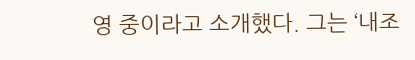영 중이라고 소개했다. 그는 ‘내조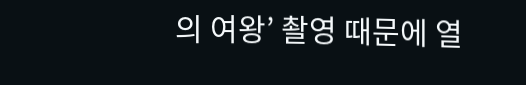의 여왕’ 촬영 때문에 열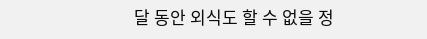달 동안 외식도 할 수 없을 정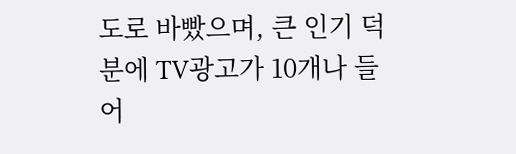도로 바빴으며, 큰 인기 덕분에 TV광고가 10개나 들어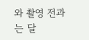와 촬영 전과는 달